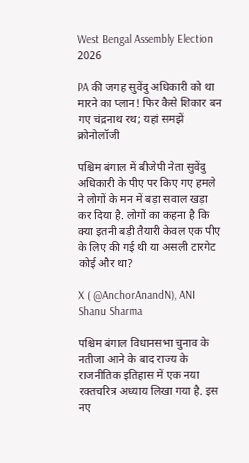West Bengal Assembly Election 2026

PA की जगह सुवेंदु अधिकारी को था मारने का प्लान! फिर कैसे शिकार बन गए चंद्रनाथ रथ; यहां समझें क्रोनोलॉजी

पश्चिम बंगाल में बीजेपी नेता सुवेंदु अधिकारी के पीए पर किए गए हमले ने लोगों के मन में बड़ा सवाल खड़ा कर दिया है. लोगों का कहना है कि क्या इतनी बड़ी तैयारी केवल एक पीए के लिए की गई थी या असली टारगेट कोई और था?

X ( @AnchorAnandN), ANI
Shanu Sharma

पश्चिम बंगाल विधानसभा चुनाव के नतीजा आने के बाद राज्य के राजनीतिक इतिहास में एक नया रक्तचरित्र अध्याय लिखा गया है. इस नए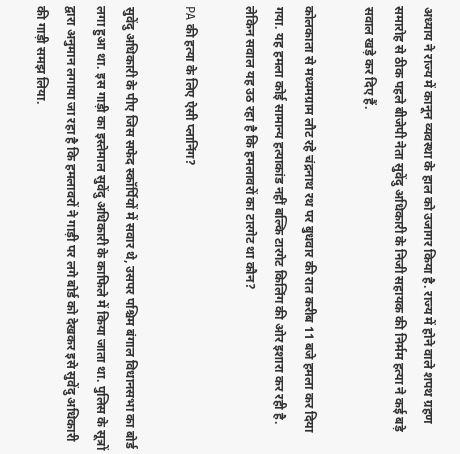अध्याय ने राज्य में कानून व्यवस्था के हाल को उजागर किया है. राज्य में होने वाले शपथ ग्रहण समारोह से ठीक पहले बीजेपी नेता सुवेंदु अधिकारी के निजी सहायक की निर्मम हत्या ने कई बड़े सवाल खड़े कर दिए हैं.

कोलकाता से मध्यमग्राम लौट रहे चंद्रनाथ रथ पर बुधवार की रात करीब 11 बजे हमला कर दिया गया. यह हमला कोई सामान्य हत्याकांड नहीं बल्कि टारगेट किलिंग की ओर इशारा कर रही है. लेकिन सवाल यह उठ रहा है कि हमलावरों का टारगेट था कौन?

PA की हत्या के लिए ऐसी प्लानिंग?

सुवेंदु अधिकारी के पीए जिस सफेद स्कॉर्पियों में सवार थे, उसपर पश्चिम बंगाल विधानसभा का बोर्ड लगा हुआ था. इस गाड़ी का इस्तेमाल सुवेंदु अधिकारी के काफिले में किया जाता था. पुलिस के सूत्रों द्वारा अनुमान लगाया जा रहा है कि हमलावरों ने गाड़ी पर लगे बोर्ड को देखकर इसे सुवेंदु अधिकारी की गाड़ी समझ लिया.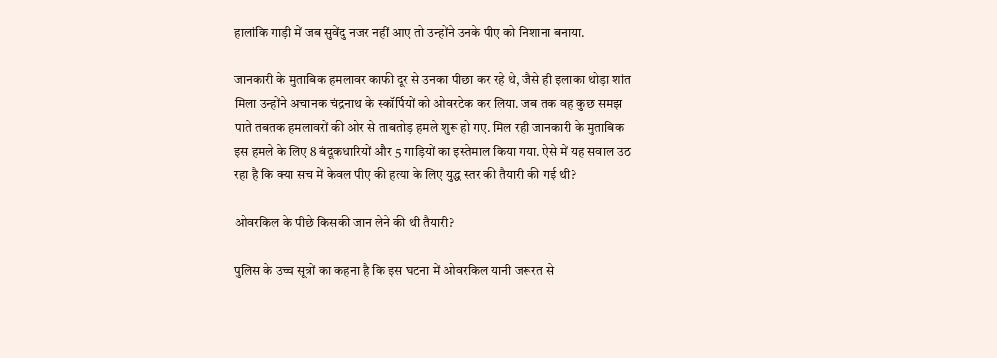हालांकि गाड़ी में जब सुवेंदु नजर नहीं आए तो उन्होंने उनके पीए को निशाना बनाया.

जानकारी के मुताबिक हमलावर काफी दूर से उनका पीछा कर रहे थे, जैसे ही इलाका थोड़ा शांत मिला उन्होंने अचानक चंद्रनाथ के स्कॉर्पियों को ओवरटेक कर लिया. जब तक वह कुछ समझ पाते तबतक हमलावरों की ओर से ताबतोड़ हमले शुरू हो गए. मिल रही जानकारी के मुताबिक इस हमले के लिए 8 बंदूकधारियों और 5 गाड़ियों का इस्तेमाल किया गया. ऐसे में यह सवाल उठ रहा है कि क्या सच में केवल पीए की हत्या के लिए युद्ध स्तर की तैयारी की गई थी?

ओवरकिल के पीछे किसकी जान लेने की थी तैयारी?

पुलिस के उच्च सूत्रों का कहना है कि इस घटना में ओवरकिल यानी जरूरत से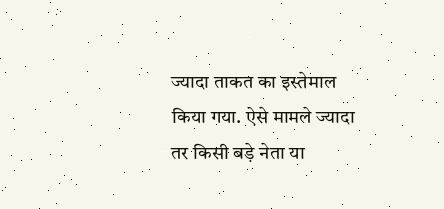ज्यादा ताकत का इस्तेमाल किया गया. ऐसे मामले ज्यादा तर किसी बड़े नेता या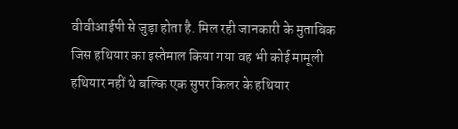वीवीआईपी से जुड़ा होता है. मिल रही जानकारी के मुताबिक जिस हथियार का इस्तेमाल किया गया वह भी कोई मामूली हथियार नहीं थे बल्कि एक सुपर किलर के हथियार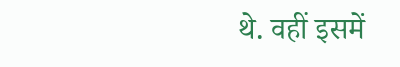थे. वहीं इसमें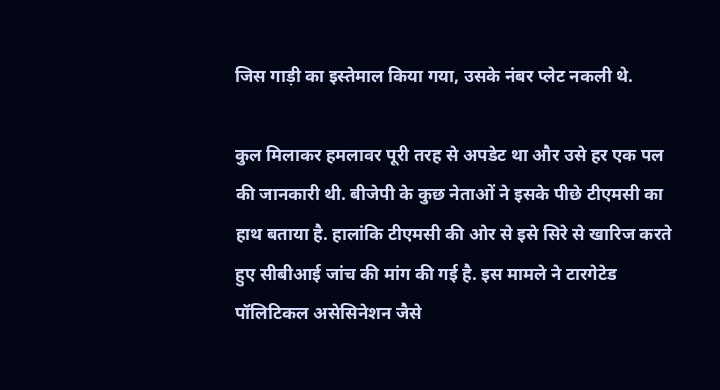जिस गाड़ी का इस्तेमाल किया गया, उसके नंबर प्लेट नकली थे.

कुल मिलाकर हमलावर पूरी तरह से अपडेट था और उसे हर एक पल की जानकारी थी. बीजेपी के कुछ नेताओं ने इसके पीछे टीएमसी का हाथ बताया है. हालांकि टीएमसी की ओर से इसे सिरे से खारिज करते हुए सीबीआई जांच की मांग की गई है. इस मामले ने टारगेटेड पॉलिटिकल असेसिनेशन जैसे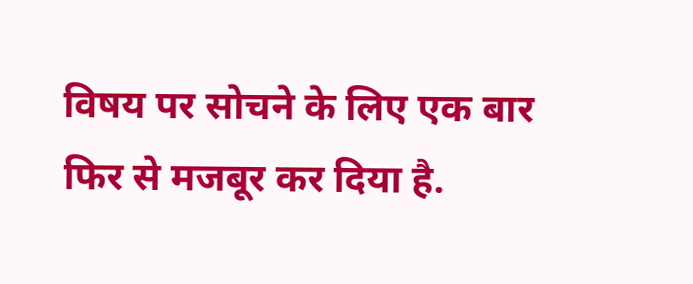विषय पर सोचने के लिए एक बार फिर से मजबूर कर दिया है.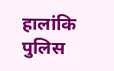हालांकि पुलिस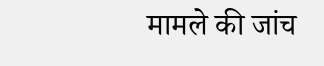मामले की जांच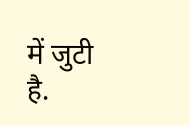में जुटी है.